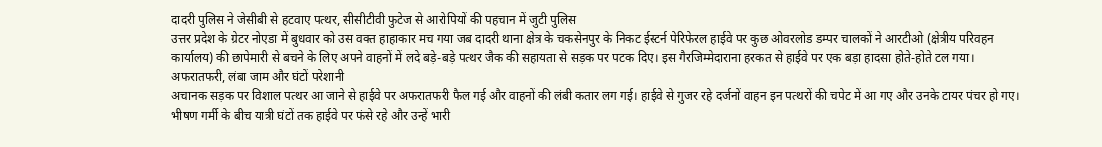दादरी पुलिस ने जेसीबी से हटवाए पत्थर, सीसीटीवी फुटेज से आरोपियों की पहचान में जुटी पुलिस
उत्तर प्रदेश के ग्रेटर नोएडा में बुधवार को उस वक्त हाहाकार मच गया जब दादरी थाना क्षेत्र के चकसेनपुर के निकट ईस्टर्न पेरिफेरल हाईवे पर कुछ ओवरलोड डम्पर चालकों ने आरटीओ (क्षेत्रीय परिवहन कार्यालय) की छापेमारी से बचने के लिए अपने वाहनों में लदे बड़े-बड़े पत्थर जैक की सहायता से सड़क पर पटक दिए। इस गैरजिम्मेदाराना हरकत से हाईवे पर एक बड़ा हादसा होते-होते टल गया।
अफरातफरी, लंबा जाम और घंटों परेशानी
अचानक सड़क पर विशाल पत्थर आ जाने से हाईवे पर अफरातफरी फैल गई और वाहनों की लंबी कतार लग गई। हाईवे से गुजर रहे दर्जनों वाहन इन पत्थरों की चपेट में आ गए और उनके टायर पंचर हो गए। भीषण गर्मी के बीच यात्री घंटों तक हाईवे पर फंसे रहे और उन्हें भारी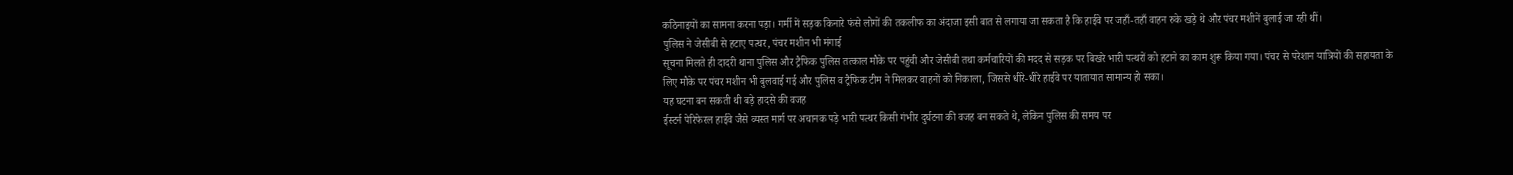कठिनाइयों का सामना करना पड़ा। गर्मी में सड़क किनारे फंसे लोगों की तकलीफ का अंदाजा इसी बात से लगाया जा सकता है कि हाईवे पर जहाँ-तहाँ वाहन रुके खड़े थे और पंचर मशीनें बुलाई जा रही थीं।
पुलिस ने जेसीबी से हटाए पत्थर, पंचर मशीन भी मंगाई
सूचना मिलते ही दादरी थाना पुलिस और ट्रैफिक पुलिस तत्काल मौके पर पहुंची और जेसीबी तथा कर्मचारियों की मदद से सड़क पर बिखरे भारी पत्थरों को हटाने का काम शुरू किया गया। पंचर से परेशान यात्रियों की सहायता के लिए मौके पर पंचर मशीन भी बुलवाई गई और पुलिस व ट्रैफिक टीम ने मिलकर वाहनों को निकाला, जिससे धीरे-धीरे हाईवे पर यातायात सामान्य हो सका।
यह घटना बन सकती थी बड़े हादसे की वजह
ईस्टर्न पेरिफेरल हाईवे जैसे व्यस्त मार्ग पर अचानक पड़े भारी पत्थर किसी गंभीर दुर्घटना की वजह बन सकते थे, लेकिन पुलिस की समय पर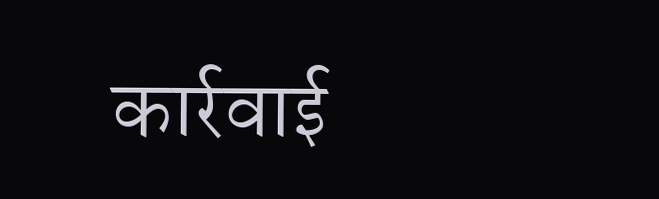कार्रवाई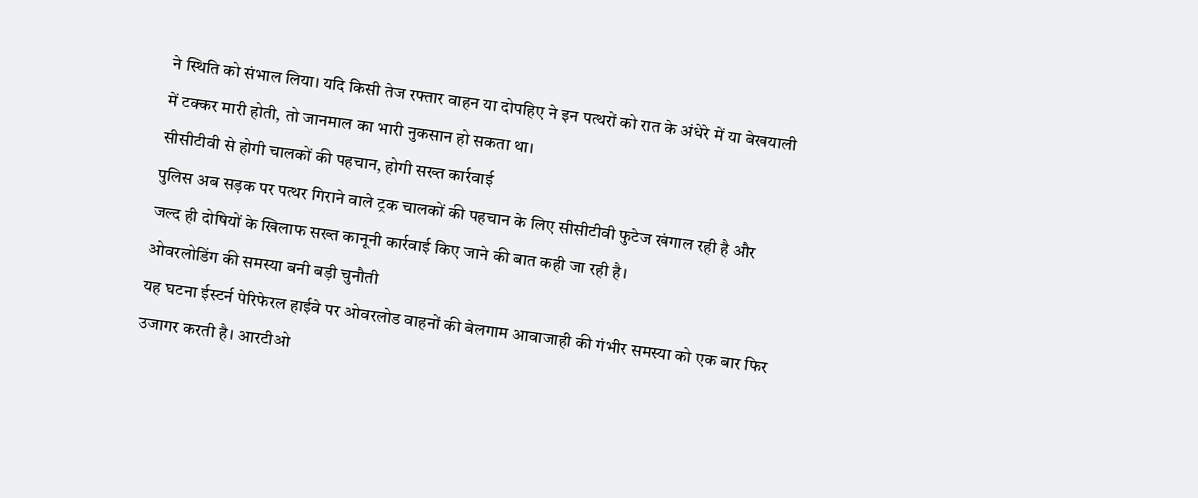ने स्थिति को संभाल लिया। यदि किसी तेज रफ्तार वाहन या दोपहिए ने इन पत्थरों को रात के अंधेरे में या बेखयाली में टक्कर मारी होती, तो जानमाल का भारी नुकसान हो सकता था।
सीसीटीवी से होगी चालकों की पहचान, होगी सख्त कार्रवाई
पुलिस अब सड़क पर पत्थर गिराने वाले ट्रक चालकों की पहचान के लिए सीसीटीवी फुटेज खंगाल रही है और जल्द ही दोषियों के खिलाफ सख्त कानूनी कार्रवाई किए जाने की बात कही जा रही है।
ओवरलोडिंग की समस्या बनी बड़ी चुनौती
यह घटना ईस्टर्न पेरिफेरल हाईवे पर ओवरलोड वाहनों की बेलगाम आवाजाही की गंभीर समस्या को एक बार फिर उजागर करती है। आरटीओ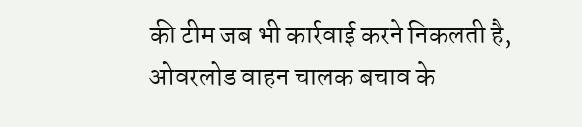की टीम जब भी कार्रवाई करने निकलती है, ओवरलोड वाहन चालक बचाव के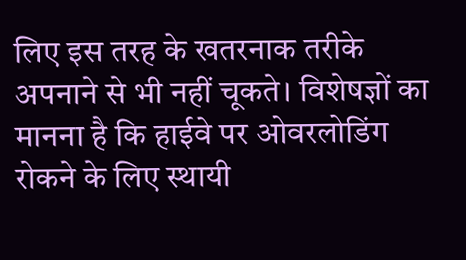लिए इस तरह के खतरनाक तरीके अपनाने से भी नहीं चूकते। विशेषज्ञों का मानना है कि हाईवे पर ओवरलोडिंग रोकने के लिए स्थायी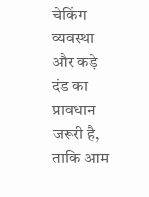चेकिंग व्यवस्था और कड़े दंड का प्रावधान जरूरी है, ताकि आम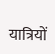यात्रियों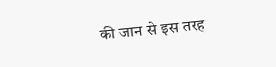की जान से इस तरह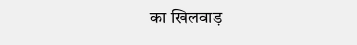का खिलवाड़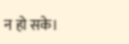न हो सके।